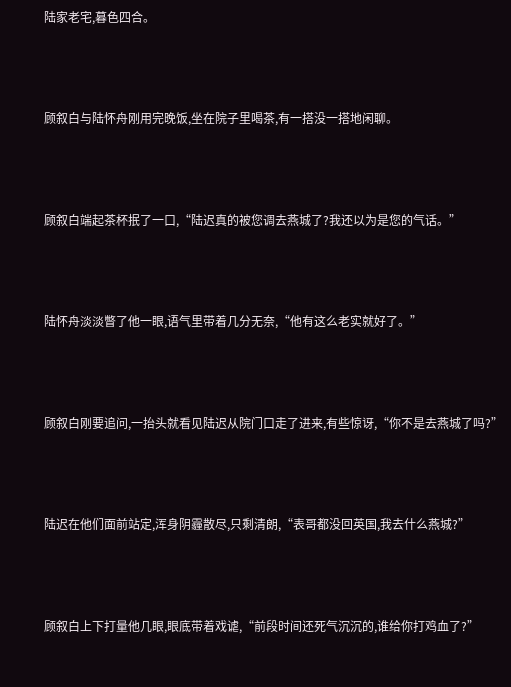陆家老宅,暮色四合。



顾叙白与陆怀舟刚用完晚饭,坐在院子里喝茶,有一搭没一搭地闲聊。



顾叙白端起茶杯抿了一口,“陆迟真的被您调去燕城了?我还以为是您的气话。”



陆怀舟淡淡瞥了他一眼,语气里带着几分无奈,“他有这么老实就好了。”



顾叙白刚要追问,一抬头就看见陆迟从院门口走了进来,有些惊讶,“你不是去燕城了吗?”



陆迟在他们面前站定,浑身阴霾散尽,只剩清朗,“表哥都没回英国,我去什么燕城?”



顾叙白上下打量他几眼,眼底带着戏谑,“前段时间还死气沉沉的,谁给你打鸡血了?”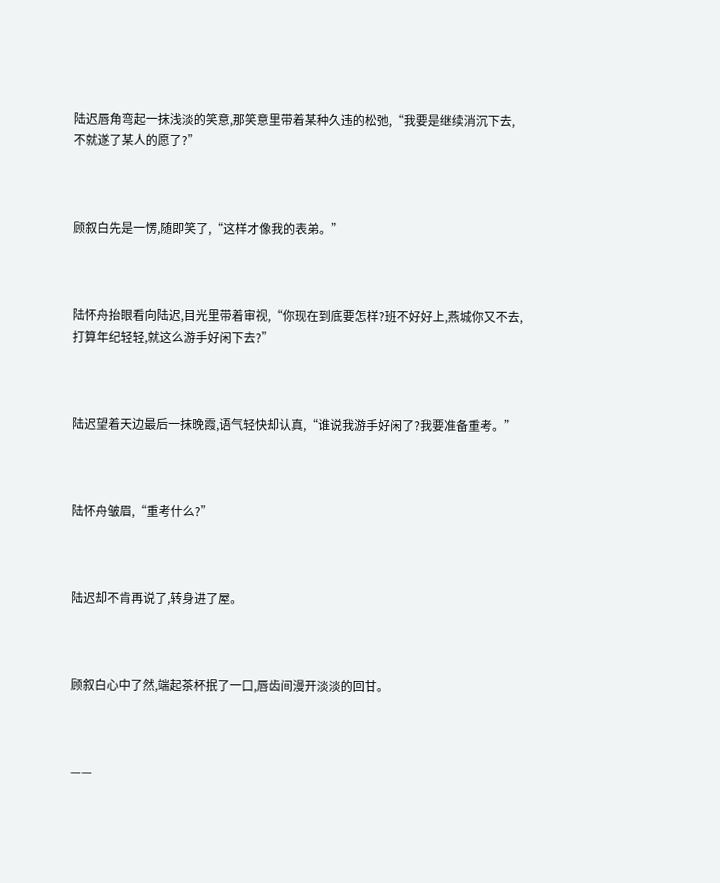陆迟唇角弯起一抹浅淡的笑意,那笑意里带着某种久违的松弛,“我要是继续消沉下去,不就遂了某人的愿了?”



顾叙白先是一愣,随即笑了,“这样才像我的表弟。”



陆怀舟抬眼看向陆迟,目光里带着审视,“你现在到底要怎样?班不好好上,燕城你又不去,打算年纪轻轻,就这么游手好闲下去?”



陆迟望着天边最后一抹晚霞,语气轻快却认真,“谁说我游手好闲了?我要准备重考。”



陆怀舟皱眉,“重考什么?”



陆迟却不肯再说了,转身进了屋。



顾叙白心中了然,端起茶杯抿了一口,唇齿间漫开淡淡的回甘。



——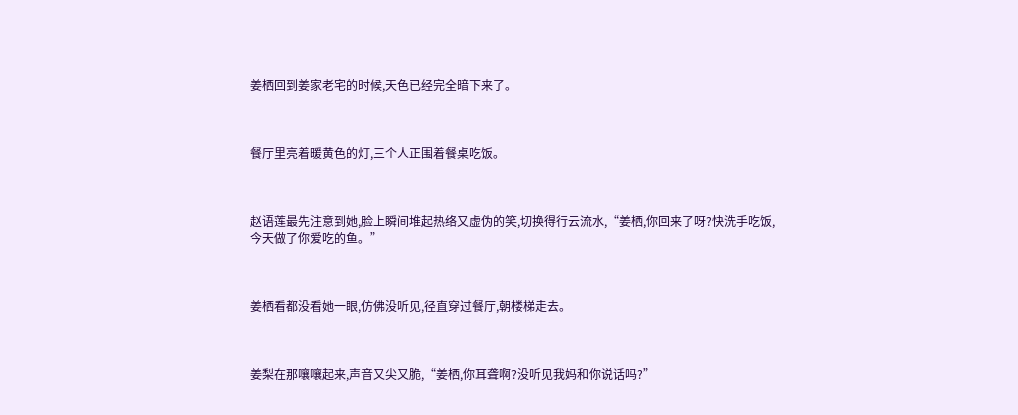姜栖回到姜家老宅的时候,天色已经完全暗下来了。



餐厅里亮着暖黄色的灯,三个人正围着餐桌吃饭。



赵语莲最先注意到她,脸上瞬间堆起热络又虚伪的笑,切换得行云流水,“姜栖,你回来了呀?快洗手吃饭,今天做了你爱吃的鱼。”



姜栖看都没看她一眼,仿佛没听见,径直穿过餐厅,朝楼梯走去。



姜梨在那嚷嚷起来,声音又尖又脆,“姜栖,你耳聋啊?没听见我妈和你说话吗?”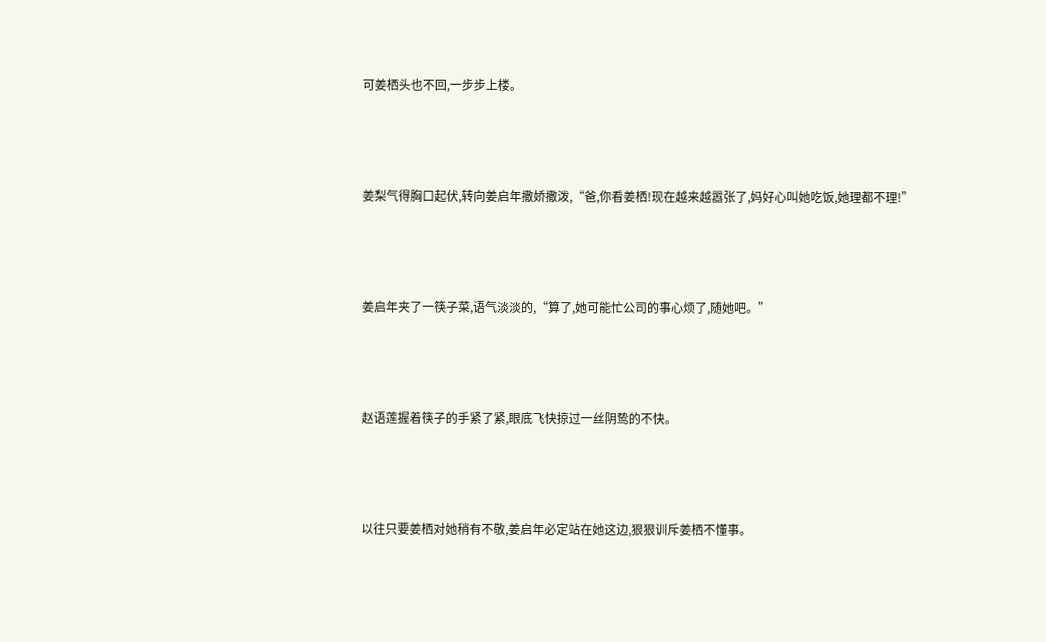可姜栖头也不回,一步步上楼。



姜梨气得胸口起伏,转向姜启年撒娇撒泼,“爸,你看姜栖!现在越来越嚣张了,妈好心叫她吃饭,她理都不理!”



姜启年夹了一筷子菜,语气淡淡的,“算了,她可能忙公司的事心烦了,随她吧。”



赵语莲握着筷子的手紧了紧,眼底飞快掠过一丝阴鸷的不快。



以往只要姜栖对她稍有不敬,姜启年必定站在她这边,狠狠训斥姜栖不懂事。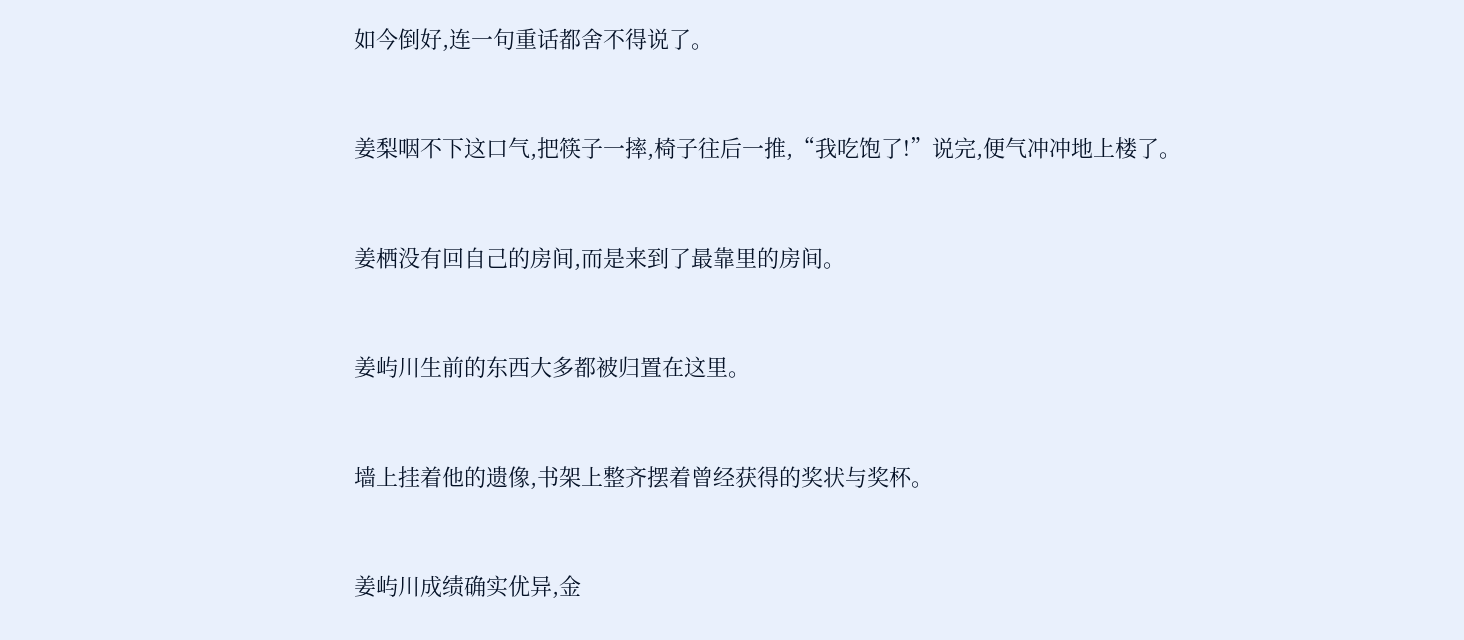如今倒好,连一句重话都舍不得说了。



姜梨咽不下这口气,把筷子一摔,椅子往后一推,“我吃饱了!”说完,便气冲冲地上楼了。



姜栖没有回自己的房间,而是来到了最靠里的房间。



姜屿川生前的东西大多都被归置在这里。



墙上挂着他的遗像,书架上整齐摆着曾经获得的奖状与奖杯。



姜屿川成绩确实优异,金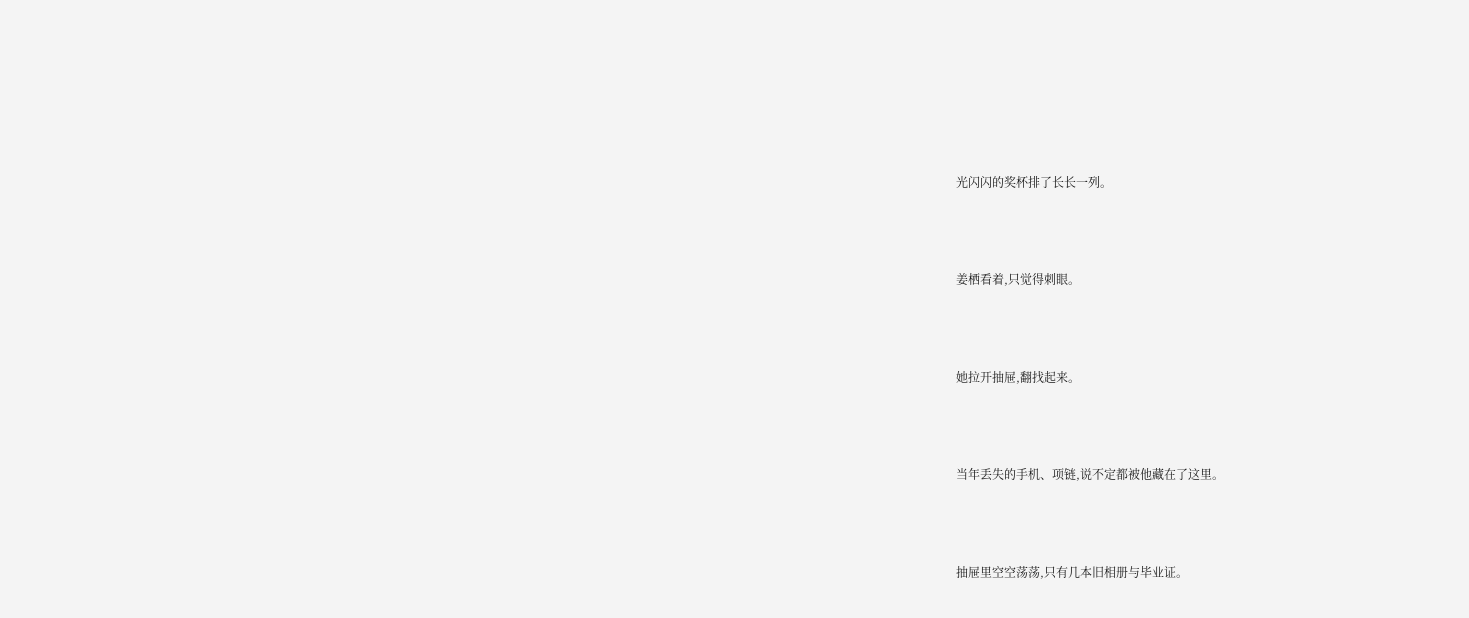光闪闪的奖杯排了长长一列。



姜栖看着,只觉得刺眼。



她拉开抽屉,翻找起来。



当年丢失的手机、项链,说不定都被他藏在了这里。



抽屉里空空荡荡,只有几本旧相册与毕业证。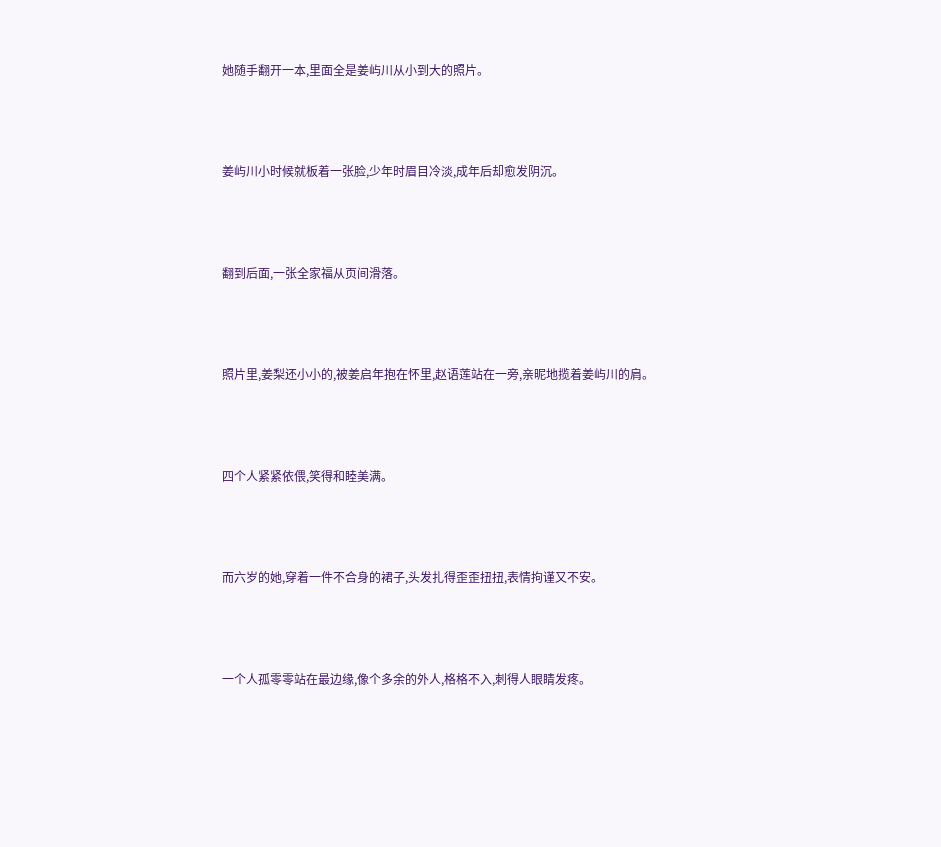她随手翻开一本,里面全是姜屿川从小到大的照片。



姜屿川小时候就板着一张脸,少年时眉目冷淡,成年后却愈发阴沉。



翻到后面,一张全家福从页间滑落。



照片里,姜梨还小小的,被姜启年抱在怀里,赵语莲站在一旁,亲昵地揽着姜屿川的肩。



四个人紧紧依偎,笑得和睦美满。



而六岁的她,穿着一件不合身的裙子,头发扎得歪歪扭扭,表情拘谨又不安。



一个人孤零零站在最边缘,像个多余的外人,格格不入,刺得人眼睛发疼。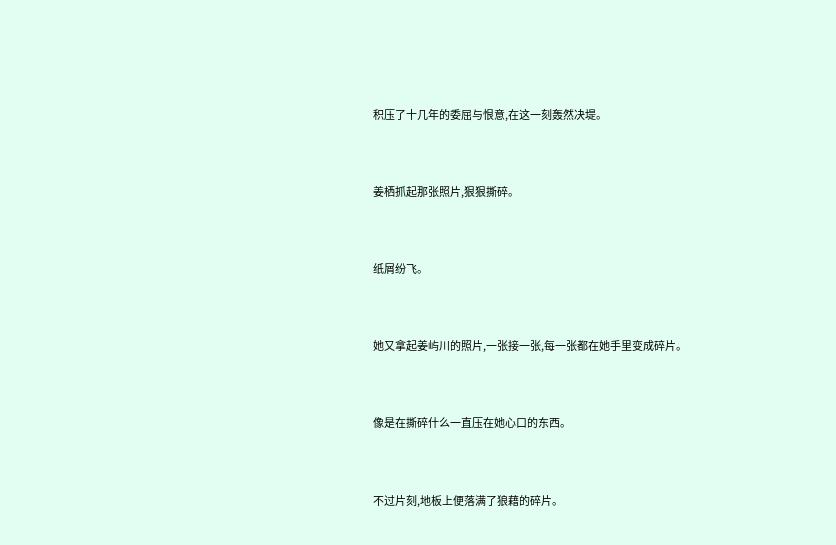积压了十几年的委屈与恨意,在这一刻轰然决堤。



姜栖抓起那张照片,狠狠撕碎。



纸屑纷飞。



她又拿起姜屿川的照片,一张接一张,每一张都在她手里变成碎片。



像是在撕碎什么一直压在她心口的东西。



不过片刻,地板上便落满了狼藉的碎片。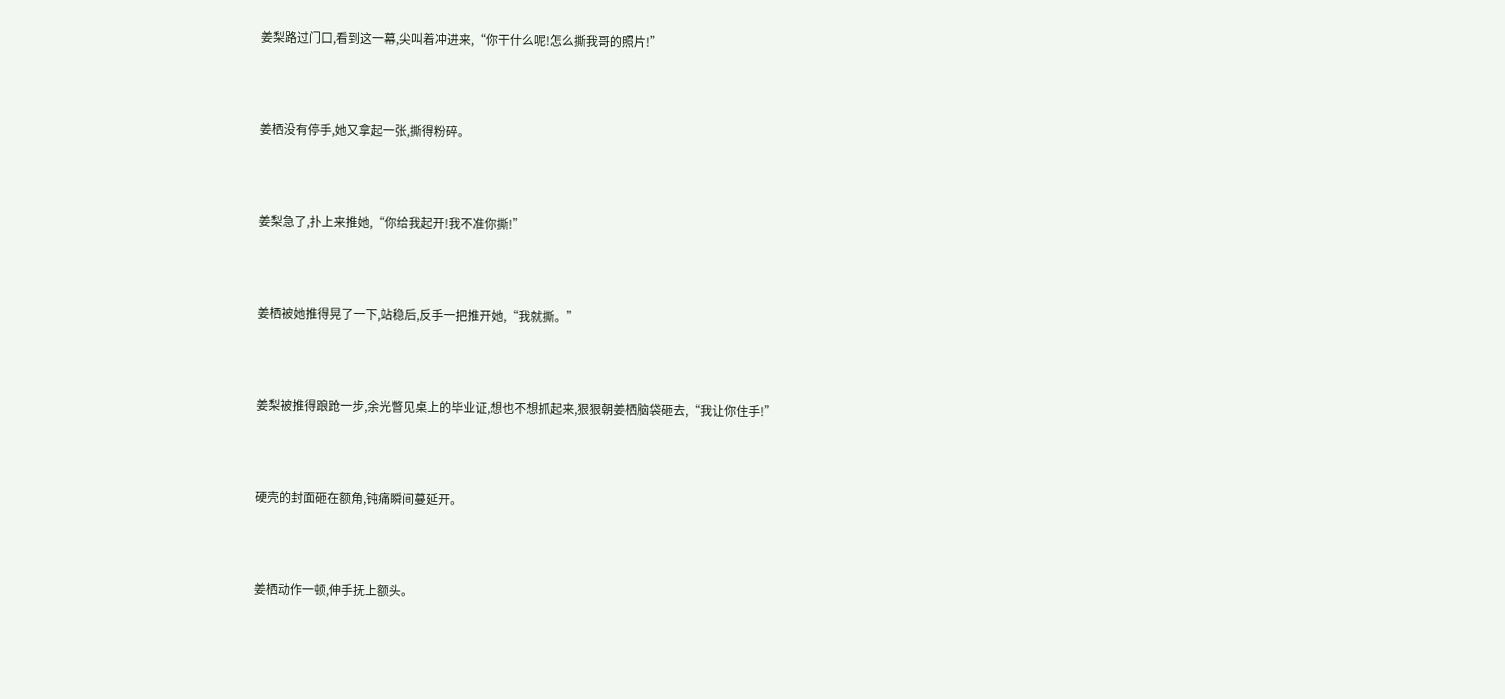姜梨路过门口,看到这一幕,尖叫着冲进来,“你干什么呢!怎么撕我哥的照片!”



姜栖没有停手,她又拿起一张,撕得粉碎。



姜梨急了,扑上来推她,“你给我起开!我不准你撕!”



姜栖被她推得晃了一下,站稳后,反手一把推开她,“我就撕。”



姜梨被推得踉跄一步,余光瞥见桌上的毕业证,想也不想抓起来,狠狠朝姜栖脑袋砸去,“我让你住手!”



硬壳的封面砸在额角,钝痛瞬间蔓延开。



姜栖动作一顿,伸手抚上额头。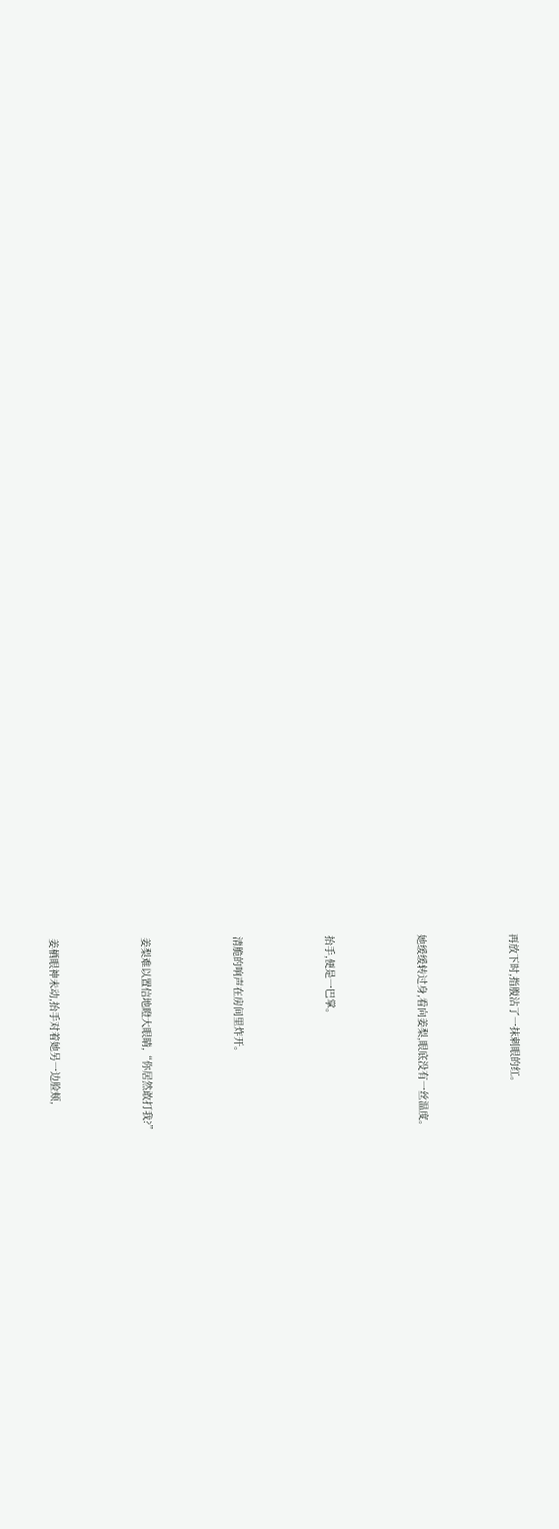再放下时,指腹沾了一抹刺眼的红。



她缓缓转过身,看向姜梨,眼底没有一丝温度。



抬手,便是一巴掌。



清脆的响声在房间里炸开。



姜梨难以置信地瞪大眼睛,“你居然敢打我?”



姜栖眼神未动,抬手对着她另一边脸颊,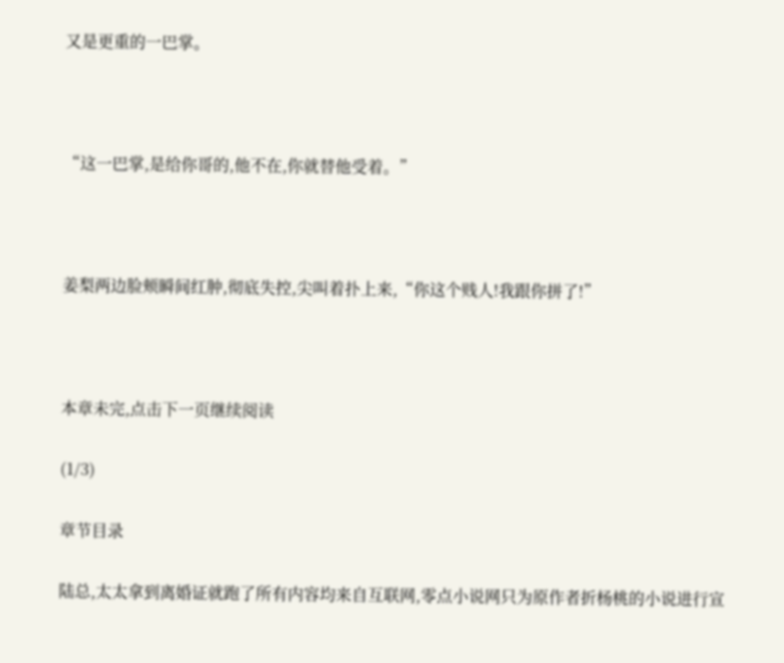又是更重的一巴掌。



“这一巴掌,是给你哥的,他不在,你就替他受着。”



姜梨两边脸颊瞬间红肿,彻底失控,尖叫着扑上来,“你这个贱人!我跟你拼了!”



本章未完,点击下一页继续阅读

(1/3)

章节目录

陆总,太太拿到离婚证就跑了所有内容均来自互联网,零点小说网只为原作者折杨桃的小说进行宣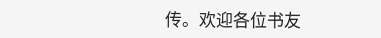传。欢迎各位书友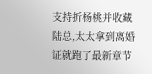支持折杨桃并收藏陆总,太太拿到离婚证就跑了最新章节